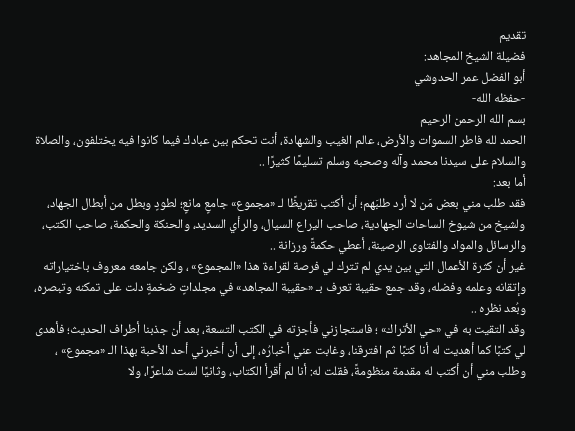تقديم
فضيلة الشيخ المجاهد:
أبو الفضل عمر الحدوشي
-حفظه الله-
بسم الله الرحمن الرحيم
الحمد لله فاطر السموات والأرض، عالم الغيب والشهادة، أنت تحكم بين عبادك فيما كانوا فيه يختلفون، والصلاة والسلام على سيدنا محمد وآله وصحبه وسلم تسليمًا كثيرًا ..
أما بعد:
فقد طلب مني بعض مَن لا أرد طلبَهم؛ أن أكتب تقريظًا لـ «مجموع» جامعٍ مانعٍ؛ لطودٍ وبطل من أبطال الجهاد، ولشيخ من شيوخ الساحات الجهادية، صاحب اليراع السيال، والرأي السديد، والحنكة والحكمة، صاحب الكتب، والرسائل والمواد والفتاوى الرصينة، أعطي حكمةً ورزانة ..
غير أن كثرة الأعمال التي بين يدي لم تترك لي فرصة لقراءة هذا «المجموع» ، ولكن جامعه معروف باختياراته وإتقانه وعلمه وفضله، وقد جمع حقيبة تعرف بـ «حقيبة المجاهد» في مجلداتٍ ضخمةٍ دلت على تمكنه وتبصره، وبُعد نظره ..
وقد التقيت به في «حي الأتراك» ؛ فاستجازني فأجزته في الكتب التسعة، بعد أن جذبنا أطراف الحديث؛ فأهدى لي كتبًا كما أهديت له أنا كتبًا ثم افترقنا، وغابت عني أخبارُه، إلى أن أخبرني أحد الأحبة بهذا الـ «مجموع» ، وطلب مني أن أكتب له مقدمة منظومةً، فقلت له: أنا لم أقرأ الكتاب، وثانيًا لست شاعرًا، ولا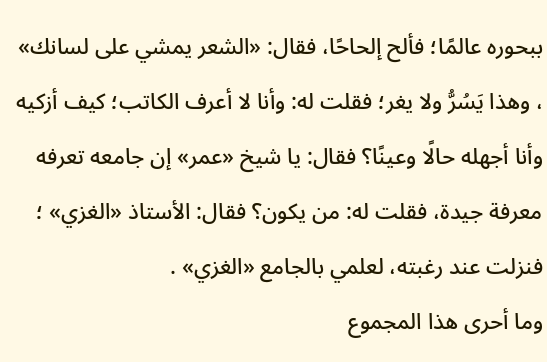ببحوره عالمًا؛ فألح إلحاحًا، فقال: «الشعر يمشي على لسانك» ، وهذا يَسُرُّ ولا يغر؛ فقلت له: وأنا لا أعرف الكاتب؛ كيف أزكيه وأنا أجهله حالًا وعينًا؟ فقال: يا شيخ «عمر» إن جامعه تعرفه معرفة جيدة، فقلت له: من يكون؟ فقال: الأستاذ «الغزي» ؛ فنزلت عند رغبته، لعلمي بالجامع «الغزي» .
وما أحرى هذا المجموع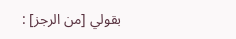بقولي [من الرجز] :